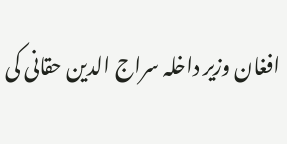افغان وزیر داخلہ سراج الدین حقانی کی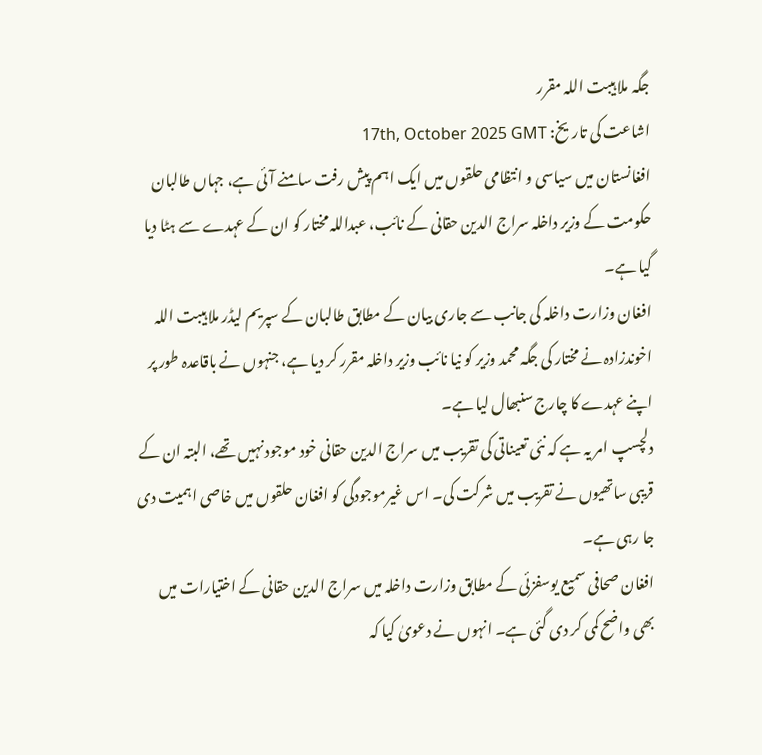جگہ ملا ہیبت اللہ مقرر
اشاعت کی تاریخ: 17th, October 2025 GMT
افغانستان میں سیاسی و انتظامی حلقوں میں ایک اہم پیش رفت سامنے آئی ہے، جہاں طالبان حکومت کے وزیر داخلہ سراج الدین حقانی کے نائب، عبداللہ مختار کو ان کے عہدے سے ہٹا دیا گیا ہے۔
افغان وزارت داخلہ کی جانب سے جاری بیان کے مطابق طالبان کے سپریم لیڈر ملا ہیبت اللہ اخوندزادہ نے مختار کی جگہ محمد وزیر کو نیا نائب وزیر داخلہ مقرر کر دیا ہے، جنہوں نے باقاعدہ طور پر اپنے عہدے کا چارج سنبھال لیا ہے۔
دلچسپ امر یہ ہے کہ نئی تعیناتی کی تقریب میں سراج الدین حقانی خود موجود نہیں تھے، البتہ ان کے قریبی ساتھیوں نے تقریب میں شرکت کی۔ اس غیرموجودگی کو افغان حلقوں میں خاصی اہمیت دی جا رہی ہے۔
افغان صحافی سمیع یوسفزئی کے مطابق وزارت داخلہ میں سراج الدین حقانی کے اختیارات میں بھی واضح کمی کر دی گئی ہے۔ انہوں نے دعویٰ کیا کہ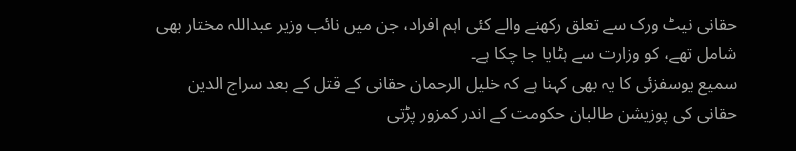حقانی نیٹ ورک سے تعلق رکھنے والے کئی اہم افراد، جن میں نائب وزیر عبداللہ مختار بھی شامل تھے، کو وزارت سے ہٹایا جا چکا ہے۔
سمیع یوسفزئی کا یہ بھی کہنا ہے کہ خلیل الرحمان حقانی کے قتل کے بعد سراج الدین حقانی کی پوزیشن طالبان حکومت کے اندر کمزور پڑتی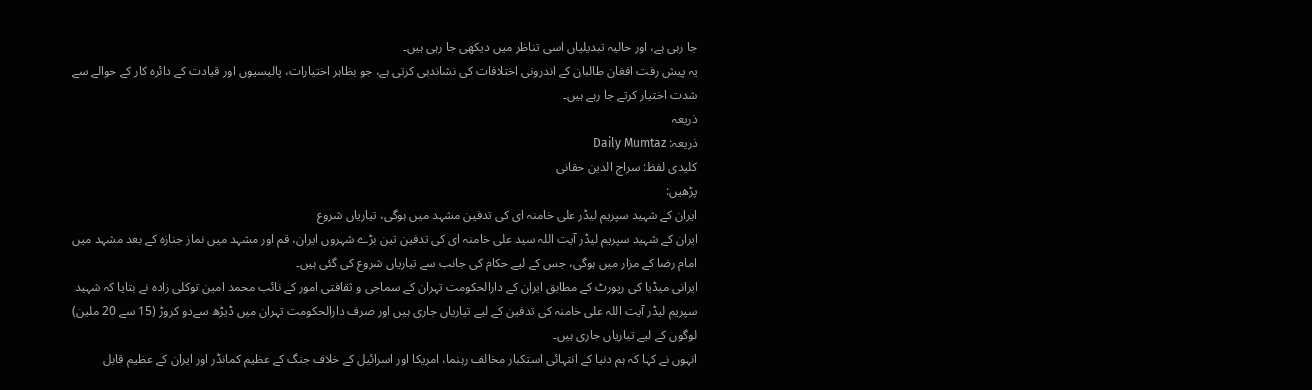جا رہی ہے، اور حالیہ تبدیلیاں اسی تناظر میں دیکھی جا رہی ہیں۔
یہ پیش رفت افغان طالبان کے اندرونی اختلافات کی نشاندہی کرتی ہے، جو بظاہر اختیارات، پالیسیوں اور قیادت کے دائرہ کار کے حوالے سے شدت اختیار کرتے جا رہے ہیں۔
ذریعہ
ذریعہ: Daily Mumtaz
کلیدی لفظ: سراج الدین حقانی
پڑھیں:
ایران کے شہید سپریم لیڈر علی خامنہ ای کی تدفین مشہد میں ہوگی، تیاریاں شروع
ایران کے شہید سپریم لیڈر آیت اللہ سید علی خامنہ ای کی تدفین تین بڑے شہروں ایران، قم اور مشہد میں نماز جنازہ کے بعد مشہد میں امام رضا کے مزار میں ہوگی، جس کے لیے حکام کی جانب سے تیاریاں شروع کی گئی ہیں۔
ایرانی میڈیا کی رپورٹ کے مطابق ایران کے دارالحکومت تہران کے سماجی و ثقافتی امور کے نائب محمد امین توکلی زادہ نے بتایا کہ شہید سپریم لیڈر آیت اللہ علی خامنہ کی تدفین کے لیے تیاریاں جاری ہیں اور صرف دارالحکومت تہران میں ڈیڑھ سےدو کروڑ (15 سے 20 ملین) لوگوں کے لیے تیاریاں جاری ہیں۔
انہوں نے کہا کہ ہم دنیا کے انتہائی استکبار مخالف رہنما، امریکا اور اسرائیل کے خلاف جنگ کے عظیم کمانڈر اور ایران کے عظیم قابل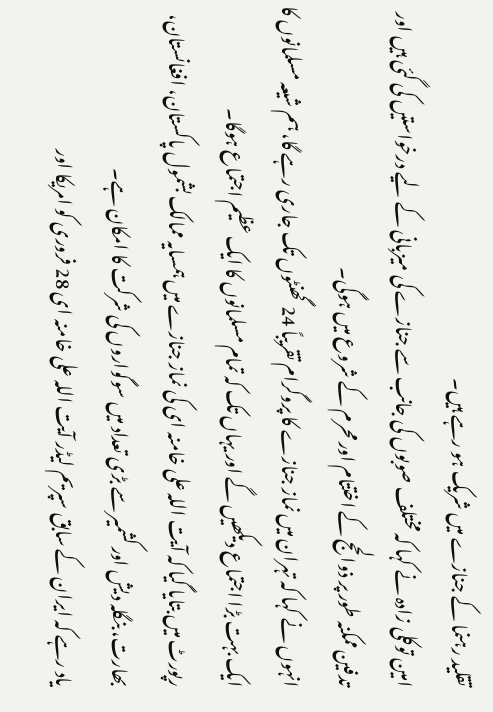تقلید رہنما کے جنازے میں شریک ہو رہے ہیں۔
امین توکلی زادہ نے کہا کہ مختلف صوبوں کی جانب سے جنازے کی میزبانی کے لیے درخواستیں کی گئی ہیں اور تدفین ممکنہ طور پر ذوالحج کے اختتام اور محرم کے شروع میں ہوگی۔
انہوں نے کہا کہ تہران میں نماز جنازے کا پروگرام تقریباً 24 گھنٹوں تک جاری رہے گا، ہم شیعہ مسلمانوں کا ایک بہت بڑا اجتماع دیکھیں گے اور یہاں تک کہ تمام مسلمانوں کا ایک عظیم اجتماع ہوگا۔
رپورٹ میں بتایا گیا کہ آیت اللہ علی خامنہ ای کی نماز جنازے میں ہمسایہ ممالک بشمول پاکستان، افغانستان، بھارت، بنگلہ دیش اور کشمیر سے بڑی تعداد میں سوگواروں کی شرکت کا امکان ہے۔
یاد رہے کہ ایران کے سابق سپریم لیڈر آیت اللہ علی خامنہ ای 28 فروری کو امریکا اور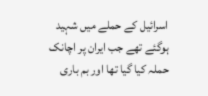اسرائیل کے حملے میں شہید ہوگئے تھے جب ایران پر اچانک حملہ کیا گیا تھا اور بم باری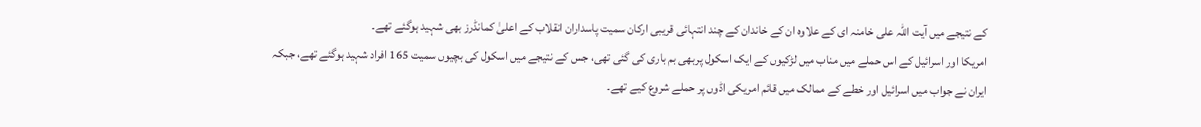کے نتیجے میں آیت اللہ علی خامنہ ای کے علاوہ ان کے خاندان کے چند انتہائی قریبی ارکان سمیت پاسداران انقلاب کے اعلیٰ کمانڈرز بھی شہید ہوگئے تھے۔
امریکا اور اسرائیل کے اس حملے میں مناب میں لڑکیوں کے ایک اسکول پربھی بم باری کی گئی تھی، جس کے نتیجے میں اسکول کی بچیوں سمیت 165 افراد شہید ہوگئے تھے، جبکہ ایران نے جواب میں اسرائیل اور خطے کے ممالک میں قائم امریکی اڈوں پر حملے شروع کیے تھے۔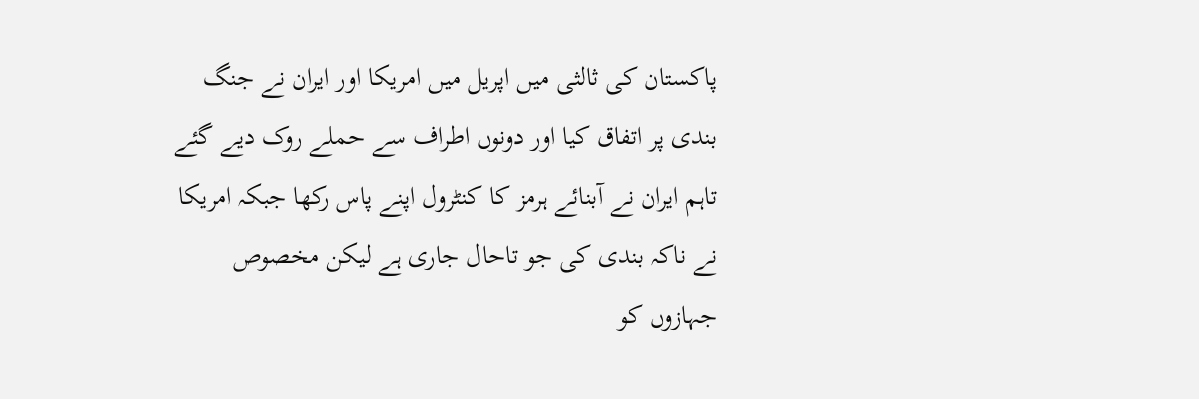پاکستان کی ثالثی میں اپریل میں امریکا اور ایران نے جنگ بندی پر اتفاق کیا اور دونوں اطراف سے حملے روک دیے گئے تاہم ایران نے آبنائے ہرمز کا کنٹرول اپنے پاس رکھا جبکہ امریکا نے ناکہ بندی کی جو تاحال جاری ہے لیکن مخصوص جہازوں کو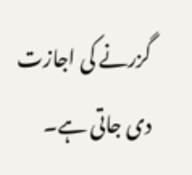گزرنے کی اجازت دی جاتی ہے۔